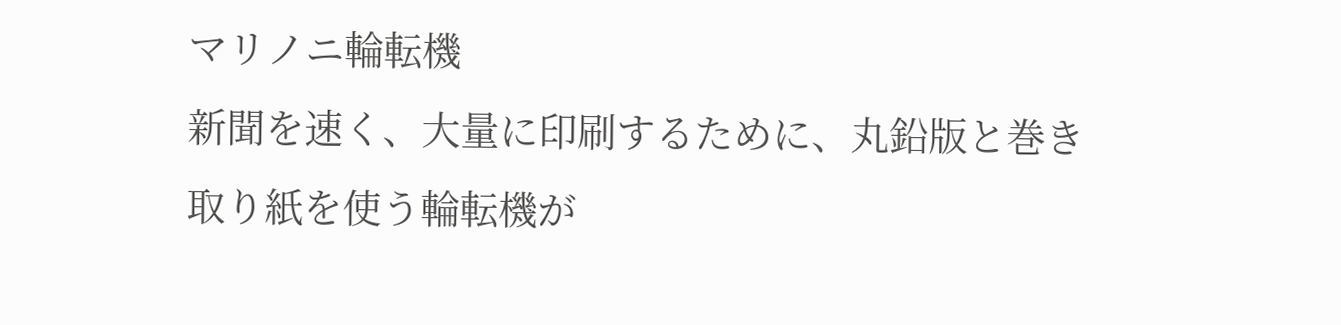マリノニ輪転機
新聞を速く、大量に印刷するために、丸鉛版と巻き取り紙を使う輪転機が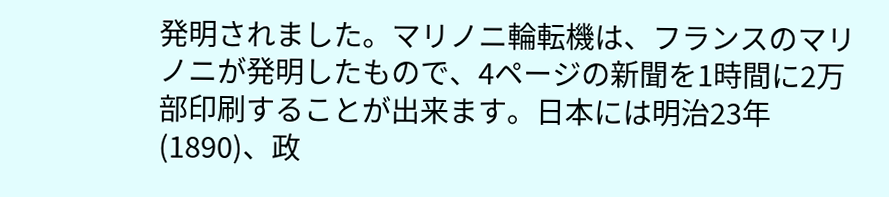発明されました。マリノニ輪転機は、フランスのマリノニが発明したもので、4ページの新聞を1時間に2万部印刷することが出来ます。日本には明治23年(1890)、政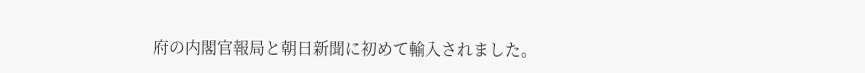府の内閣官報局と朝日新聞に初めて輸入されました。